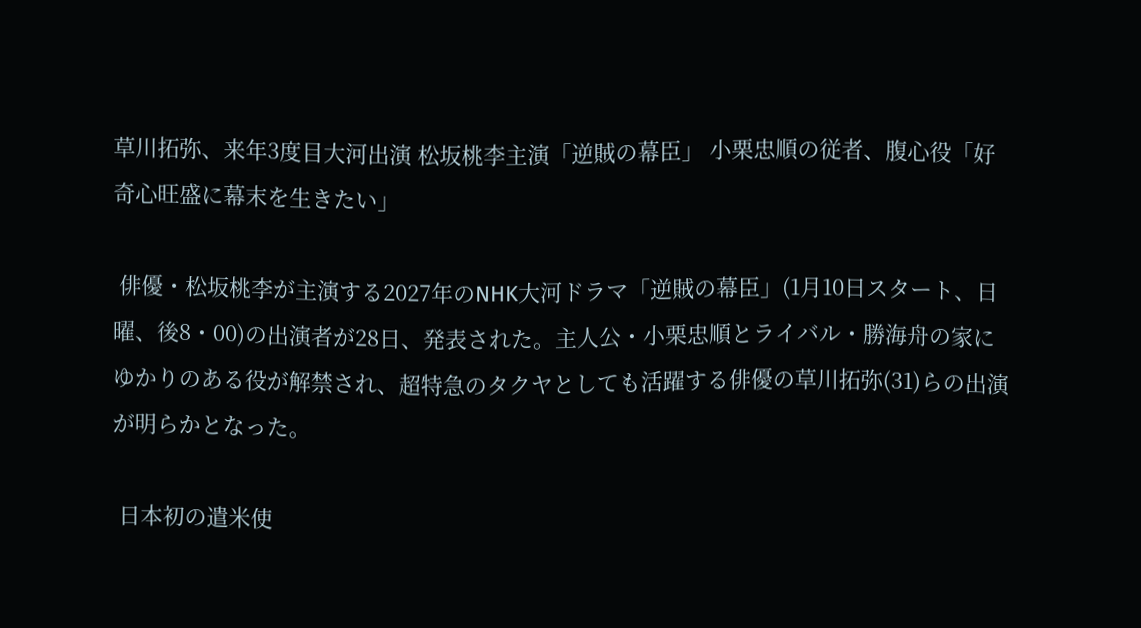草川拓弥、来年3度目大河出演 松坂桃李主演「逆賊の幕臣」 小栗忠順の従者、腹心役「好奇心旺盛に幕末を生きたい」

 俳優・松坂桃李が主演する2027年のNHK大河ドラマ「逆賊の幕臣」(1月10日スタート、日曜、後8・00)の出演者が28日、発表された。主人公・小栗忠順とライバル・勝海舟の家にゆかりのある役が解禁され、超特急のタクヤとしても活躍する俳優の草川拓弥(31)らの出演が明らかとなった。

 日本初の遣米使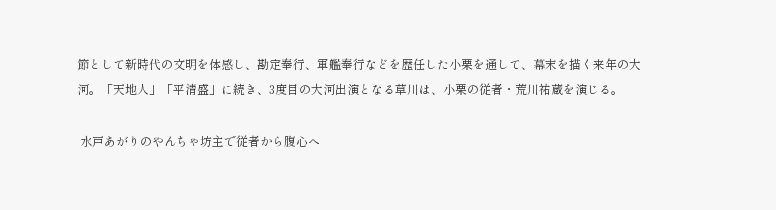節として新時代の文明を体感し、勘定奉行、軍艦奉行などを歴任した小栗を通して、幕末を描く来年の大河。「天地人」「平清盛」に続き、3度目の大河出演となる草川は、小栗の従者・荒川祐蔵を演じる。

 水戸あがりのやんちゃ坊主で従者から腹心へ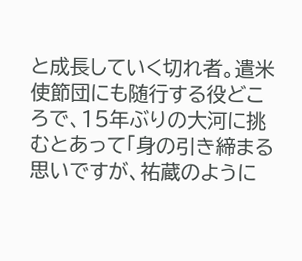と成長していく切れ者。遣米使節団にも随行する役どころで、15年ぶりの大河に挑むとあって「身の引き締まる思いですが、祐蔵のように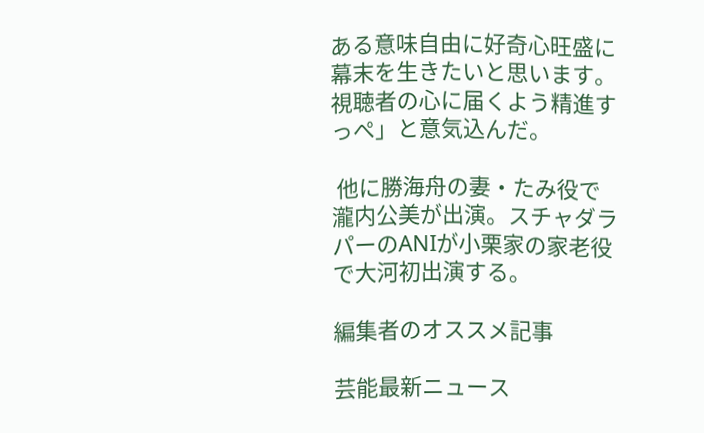ある意味自由に好奇心旺盛に幕末を生きたいと思います。視聴者の心に届くよう精進すっぺ」と意気込んだ。

 他に勝海舟の妻・たみ役で瀧内公美が出演。スチャダラパーのANIが小栗家の家老役で大河初出演する。

編集者のオススメ記事

芸能最新ニュース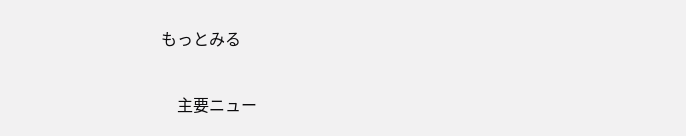もっとみる

    主要ニュー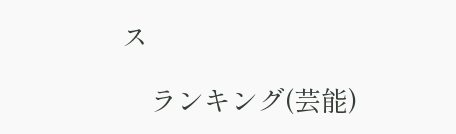ス

    ランキング(芸能)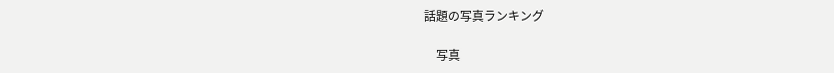話題の写真ランキング

    写真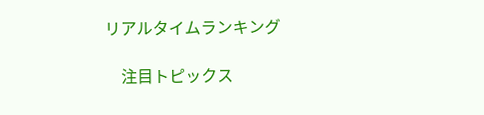リアルタイムランキング

    注目トピックス